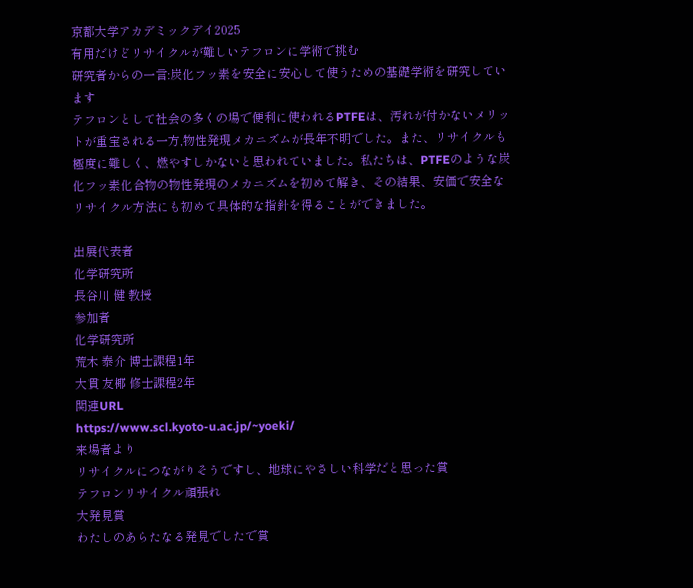京都大学アカデミックデイ2025
有用だけどリサイクルが難しいテフロンに学術で挑む
研究者からの一言:炭化フッ素を安全に安心して使うための基礎学術を研究しています
テフロンとして社会の多くの場で便利に使われるPTFEは、汚れが付かないメリットが重宝される一方,物性発現メカニズムが長年不明でした。また、リサイクルも極度に難しく、燃やすしかないと思われていました。私たちは、PTFEのような炭化フッ素化合物の物性発現のメカニズムを初めて解き、その結果、安価で安全なリサイクル方法にも初めて具体的な指針を得ることができました。

出展代表者
化学研究所
長谷川 健 教授
参加者
化学研究所
荒木 泰介 博士課程1年
大貫 友椰 修士課程2年
関連URL
https://www.scl.kyoto-u.ac.jp/~yoeki/
来場者より
リサイクルにつながりそうですし、地球にやさしい科学だと思った賞
テフロンリサイクル頑張れ
大発見賞
わたしのあらたなる発見でしたで賞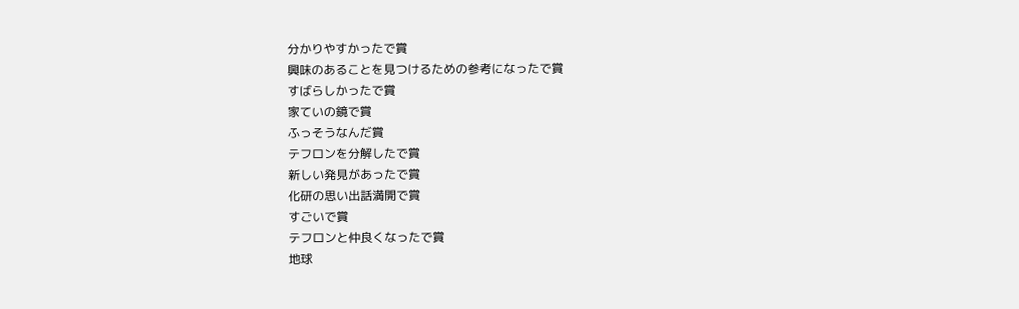分かりやすかったで賞
興味のあることを見つけるための参考になったで賞
すばらしかったで賞
家ていの鏡で賞
ふっそうなんだ賞
テフロンを分解したで賞
新しい発見があったで賞
化研の思い出話満開で賞
すごいで賞
テフロンと仲良くなったで賞
地球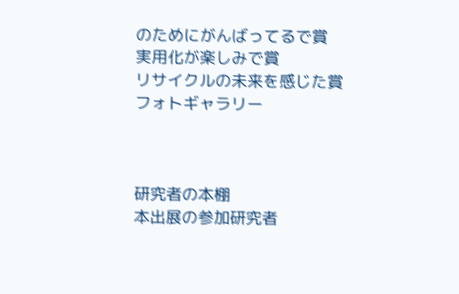のためにがんばってるで賞
実用化が楽しみで賞
リサイクルの未来を感じた賞
フォトギャラリー



研究者の本棚
本出展の参加研究者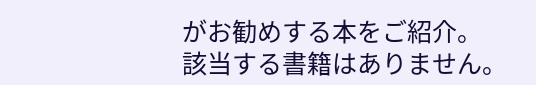がお勧めする本をご紹介。
該当する書籍はありません。